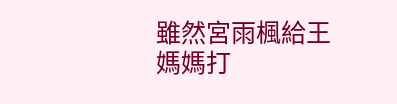雖然宮雨楓給王媽媽打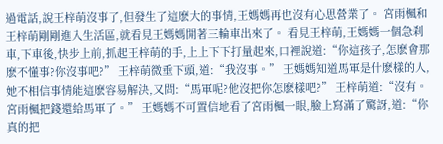過電話,說王梓萌沒事了,但發生了這麽大的事情,王媽媽再也沒有心思營業了。 宮雨楓和王梓萌剛剛進入生活區,就看見王媽媽開著三輪車出來了。 看見王梓萌,王媽媽一個急刹車,下車後,快步上前,抓起王梓萌的手,上上下下打量起來,口裡說道:“你這孩子,怎麽會那麽不懂事?你沒事吧?” 王梓萌微垂下頭,道:“我沒事。” 王媽媽知道馬軍是什麽樣的人,她不相信事情能這麽容易解決,又問:“馬軍呢?他沒把你怎麽樣吧?” 王梓萌道:“沒有。宮雨楓把錢還給馬軍了。” 王媽媽不可置信地看了宮雨楓一眼,臉上寫滿了驚訝,道:“你真的把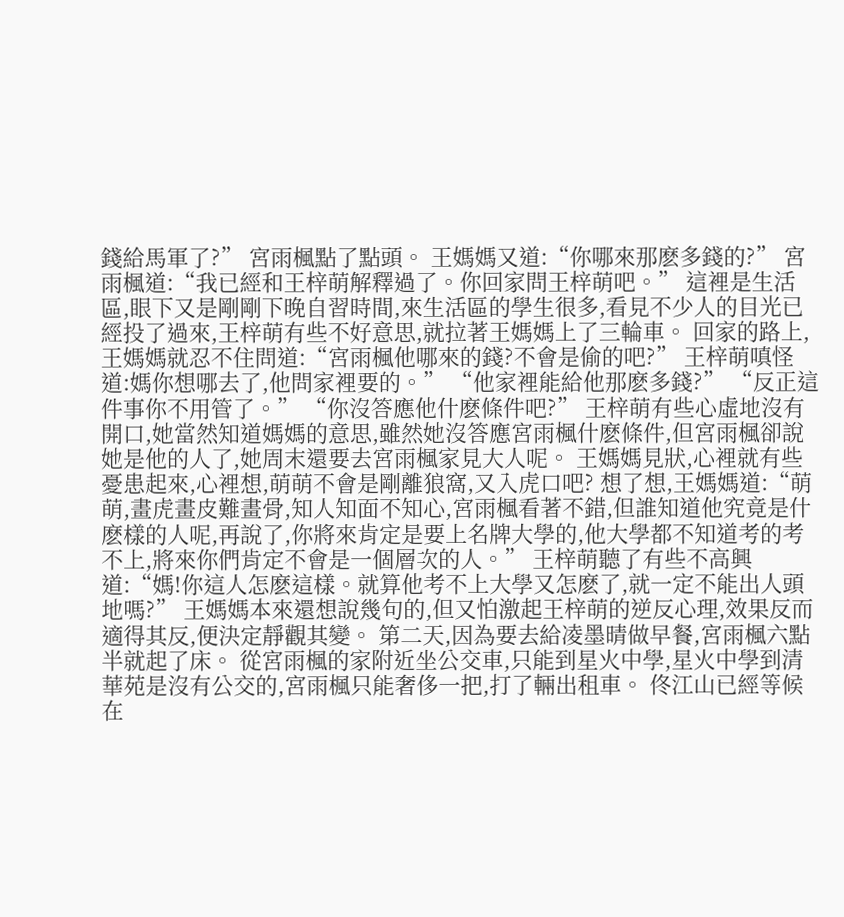錢給馬軍了?” 宮雨楓點了點頭。 王媽媽又道:“你哪來那麽多錢的?” 宮雨楓道:“我已經和王梓萌解釋過了。你回家問王梓萌吧。” 這裡是生活區,眼下又是剛剛下晚自習時間,來生活區的學生很多,看見不少人的目光已經投了過來,王梓萌有些不好意思,就拉著王媽媽上了三輪車。 回家的路上,王媽媽就忍不住問道:“宮雨楓他哪來的錢?不會是偷的吧?” 王梓萌嗔怪道:媽你想哪去了,他問家裡要的。” “他家裡能給他那麽多錢?” “反正這件事你不用管了。” “你沒答應他什麽條件吧?” 王梓萌有些心虛地沒有開口,她當然知道媽媽的意思,雖然她沒答應宮雨楓什麽條件,但宮雨楓卻說她是他的人了,她周末還要去宮雨楓家見大人呢。 王媽媽見狀,心裡就有些憂患起來,心裡想,萌萌不會是剛離狼窩,又入虎口吧? 想了想,王媽媽道:“萌萌,畫虎畫皮難畫骨,知人知面不知心,宮雨楓看著不錯,但誰知道他究竟是什麽樣的人呢,再說了,你將來肯定是要上名牌大學的,他大學都不知道考的考不上,將來你們肯定不會是一個層次的人。” 王梓萌聽了有些不高興道:“媽!你這人怎麽這樣。就算他考不上大學又怎麽了,就一定不能出人頭地嗎?” 王媽媽本來還想說幾句的,但又怕激起王梓萌的逆反心理,效果反而適得其反,便決定靜觀其變。 第二天,因為要去給凌墨晴做早餐,宮雨楓六點半就起了床。 從宮雨楓的家附近坐公交車,只能到星火中學,星火中學到清華苑是沒有公交的,宮雨楓只能奢侈一把,打了輛出租車。 佟江山已經等候在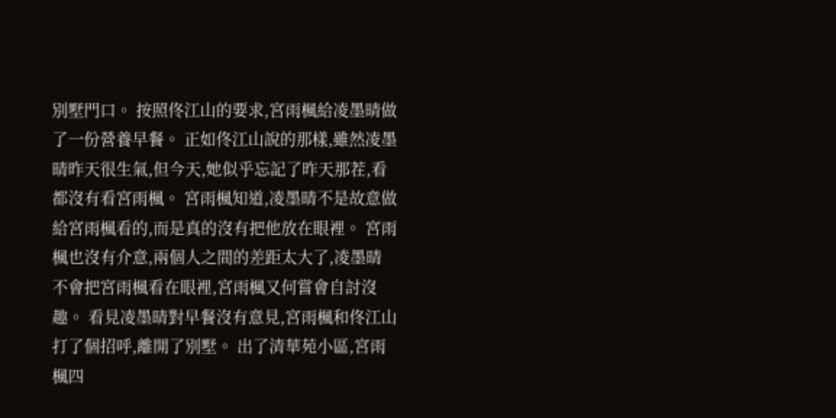別墅門口。 按照佟江山的要求,宮雨楓給凌墨晴做了一份營養早餐。 正如佟江山說的那樣,雖然凌墨晴昨天很生氣,但今天,她似乎忘記了昨天那茬,看都沒有看宮雨楓。 宮雨楓知道,凌墨晴不是故意做給宮雨楓看的,而是真的沒有把他放在眼裡。 宮雨楓也沒有介意,兩個人之間的差距太大了,凌墨晴不會把宮雨楓看在眼裡,宮雨楓又何嘗會自討沒趣。 看見凌墨晴對早餐沒有意見,宮雨楓和佟江山打了個招呼,離開了別墅。 出了清華苑小區,宮雨楓四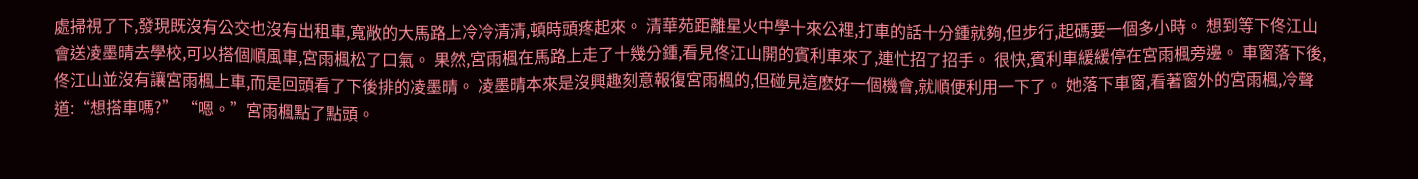處掃視了下,發現既沒有公交也沒有出租車,寬敞的大馬路上冷冷清清,頓時頭疼起來。 清華苑距離星火中學十來公裡,打車的話十分鍾就夠,但步行,起碼要一個多小時。 想到等下佟江山會送凌墨晴去學校,可以搭個順風車,宮雨楓松了口氣。 果然,宮雨楓在馬路上走了十幾分鍾,看見佟江山開的賓利車來了,連忙招了招手。 很快,賓利車緩緩停在宮雨楓旁邊。 車窗落下後,佟江山並沒有讓宮雨楓上車,而是回頭看了下後排的凌墨晴。 凌墨晴本來是沒興趣刻意報復宮雨楓的,但碰見這麽好一個機會,就順便利用一下了。 她落下車窗,看著窗外的宮雨楓,冷聲道:“想搭車嗎?” “嗯。”宮雨楓點了點頭。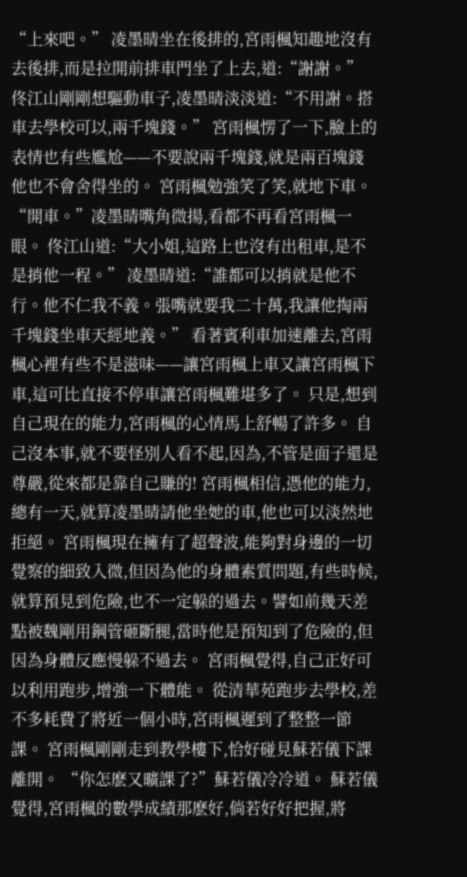“上來吧。” 凌墨晴坐在後排的,宮雨楓知趣地沒有去後排,而是拉開前排車門坐了上去,道:“謝謝。” 佟江山剛剛想驅動車子,凌墨晴淡淡道:“不用謝。搭車去學校可以,兩千塊錢。” 宮雨楓愣了一下,臉上的表情也有些尷尬——不要說兩千塊錢,就是兩百塊錢他也不會舍得坐的。 宮雨楓勉強笑了笑,就地下車。 “開車。”凌墨晴嘴角微揚,看都不再看宮雨楓一眼。 佟江山道:“大小姐,這路上也沒有出租車,是不是捎他一程。” 凌墨晴道:“誰都可以捎就是他不行。他不仁我不義。張嘴就要我二十萬,我讓他掏兩千塊錢坐車天經地義。” 看著賓利車加速離去,宮雨楓心裡有些不是滋味——讓宮雨楓上車又讓宮雨楓下車,這可比直接不停車讓宮雨楓難堪多了。 只是,想到自己現在的能力,宮雨楓的心情馬上舒暢了許多。 自己沒本事,就不要怪別人看不起,因為,不管是面子還是尊嚴,從來都是靠自己賺的! 宮雨楓相信,憑他的能力,總有一天,就算凌墨晴請他坐她的車,他也可以淡然地拒絕。 宮雨楓現在擁有了超聲波,能夠對身邊的一切覺察的細致入微,但因為他的身體素質問題,有些時候,就算預見到危險,也不一定躲的過去。譬如前幾天差點被魏剛用鋼管砸斷腿,當時他是預知到了危險的,但因為身體反應慢躲不過去。 宮雨楓覺得,自己正好可以利用跑步,增強一下體能。 從清華苑跑步去學校,差不多耗費了將近一個小時,宮雨楓遲到了整整一節課。 宮雨楓剛剛走到教學樓下,恰好碰見蘇若儀下課離開。 “你怎麽又曠課了?”蘇若儀冷冷道。 蘇若儀覺得,宮雨楓的數學成績那麽好,倘若好好把握,將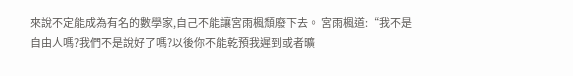來說不定能成為有名的數學家,自己不能讓宮雨楓頹廢下去。 宮雨楓道:“我不是自由人嗎?我們不是說好了嗎?以後你不能乾預我遲到或者曠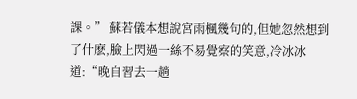課。” 蘇若儀本想說宮雨楓幾句的,但她忽然想到了什麽,臉上閃過一絲不易覺察的笑意,冷冰冰道:“晚自習去一趟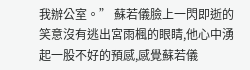我辦公室。” 蘇若儀臉上一閃即逝的笑意沒有逃出宮雨楓的眼睛,他心中湧起一股不好的預感,感覺蘇若儀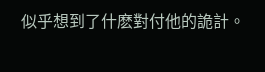似乎想到了什麽對付他的詭計。